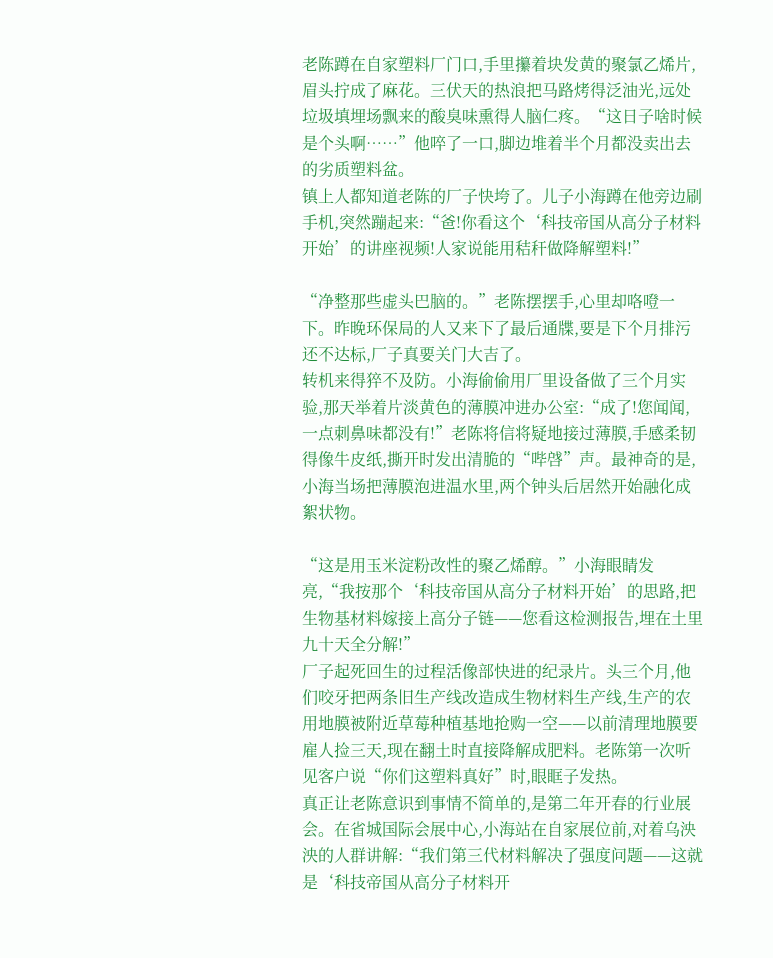老陈蹲在自家塑料厂门口,手里攥着块发黄的聚氯乙烯片,眉头拧成了麻花。三伏天的热浪把马路烤得泛油光,远处垃圾填埋场飘来的酸臭味熏得人脑仁疼。“这日子啥时候是个头啊……”他啐了一口,脚边堆着半个月都没卖出去的劣质塑料盆。
镇上人都知道老陈的厂子快垮了。儿子小海蹲在他旁边刷手机,突然蹦起来:“爸!你看这个‘科技帝国从高分子材料开始’的讲座视频!人家说能用秸秆做降解塑料!”

“净整那些虚头巴脑的。”老陈摆摆手,心里却咯噔一下。昨晚环保局的人又来下了最后通牒,要是下个月排污还不达标,厂子真要关门大吉了。
转机来得猝不及防。小海偷偷用厂里设备做了三个月实验,那天举着片淡黄色的薄膜冲进办公室:“成了!您闻闻,一点刺鼻味都没有!”老陈将信将疑地接过薄膜,手感柔韧得像牛皮纸,撕开时发出清脆的“哔啔”声。最神奇的是,小海当场把薄膜泡进温水里,两个钟头后居然开始融化成絮状物。

“这是用玉米淀粉改性的聚乙烯醇。”小海眼睛发亮,“我按那个‘科技帝国从高分子材料开始’的思路,把生物基材料嫁接上高分子链——您看这检测报告,埋在土里九十天全分解!”
厂子起死回生的过程活像部快进的纪录片。头三个月,他们咬牙把两条旧生产线改造成生物材料生产线,生产的农用地膜被附近草莓种植基地抢购一空——以前清理地膜要雇人捡三天,现在翻土时直接降解成肥料。老陈第一次听见客户说“你们这塑料真好”时,眼眶子发热。
真正让老陈意识到事情不简单的,是第二年开春的行业展会。在省城国际会展中心,小海站在自家展位前,对着乌泱泱的人群讲解:“我们第三代材料解决了强度问题——这就是‘科技帝国从高分子材料开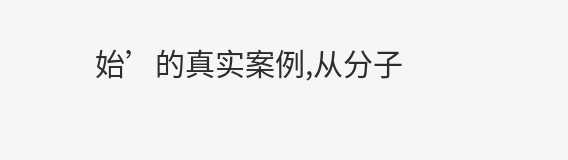始’的真实案例,从分子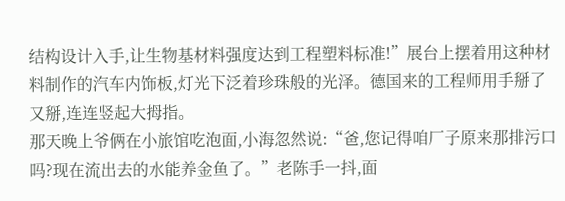结构设计入手,让生物基材料强度达到工程塑料标准!”展台上摆着用这种材料制作的汽车内饰板,灯光下泛着珍珠般的光泽。德国来的工程师用手掰了又掰,连连竖起大拇指。
那天晚上爷俩在小旅馆吃泡面,小海忽然说:“爸,您记得咱厂子原来那排污口吗?现在流出去的水能养金鱼了。”老陈手一抖,面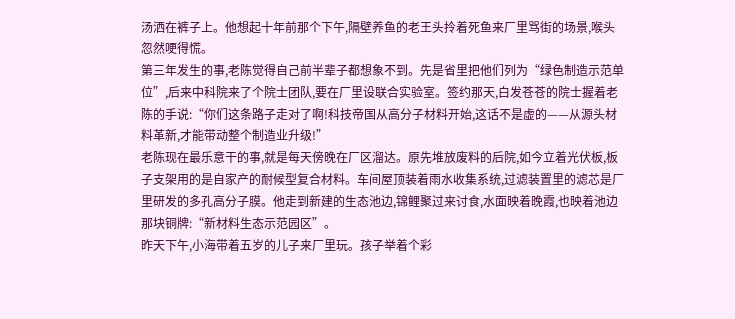汤洒在裤子上。他想起十年前那个下午,隔壁养鱼的老王头拎着死鱼来厂里骂街的场景,喉头忽然哽得慌。
第三年发生的事,老陈觉得自己前半辈子都想象不到。先是省里把他们列为“绿色制造示范单位”,后来中科院来了个院士团队,要在厂里设联合实验室。签约那天,白发苍苍的院士握着老陈的手说:“你们这条路子走对了啊!科技帝国从高分子材料开始,这话不是虚的——从源头材料革新,才能带动整个制造业升级!”
老陈现在最乐意干的事,就是每天傍晚在厂区溜达。原先堆放废料的后院,如今立着光伏板,板子支架用的是自家产的耐候型复合材料。车间屋顶装着雨水收集系统,过滤装置里的滤芯是厂里研发的多孔高分子膜。他走到新建的生态池边,锦鲤聚过来讨食,水面映着晚霞,也映着池边那块铜牌:“新材料生态示范园区”。
昨天下午,小海带着五岁的儿子来厂里玩。孩子举着个彩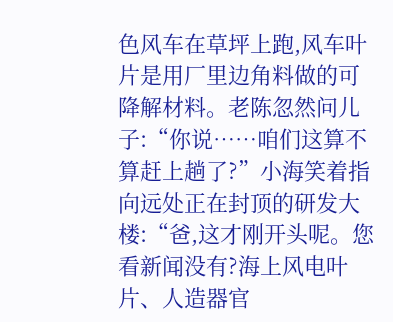色风车在草坪上跑,风车叶片是用厂里边角料做的可降解材料。老陈忽然问儿子:“你说……咱们这算不算赶上趟了?”小海笑着指向远处正在封顶的研发大楼:“爸,这才刚开头呢。您看新闻没有?海上风电叶片、人造器官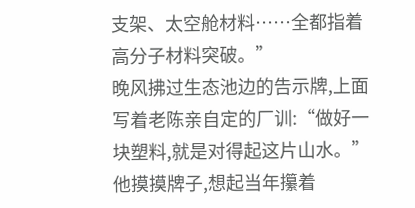支架、太空舱材料……全都指着高分子材料突破。”
晚风拂过生态池边的告示牌,上面写着老陈亲自定的厂训:“做好一块塑料,就是对得起这片山水。”他摸摸牌子,想起当年攥着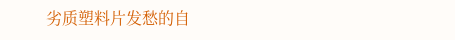劣质塑料片发愁的自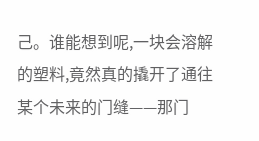己。谁能想到呢,一块会溶解的塑料,竟然真的撬开了通往某个未来的门缝——那门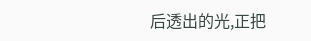后透出的光,正把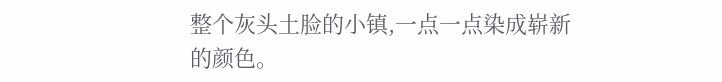整个灰头土脸的小镇,一点一点染成崭新的颜色。